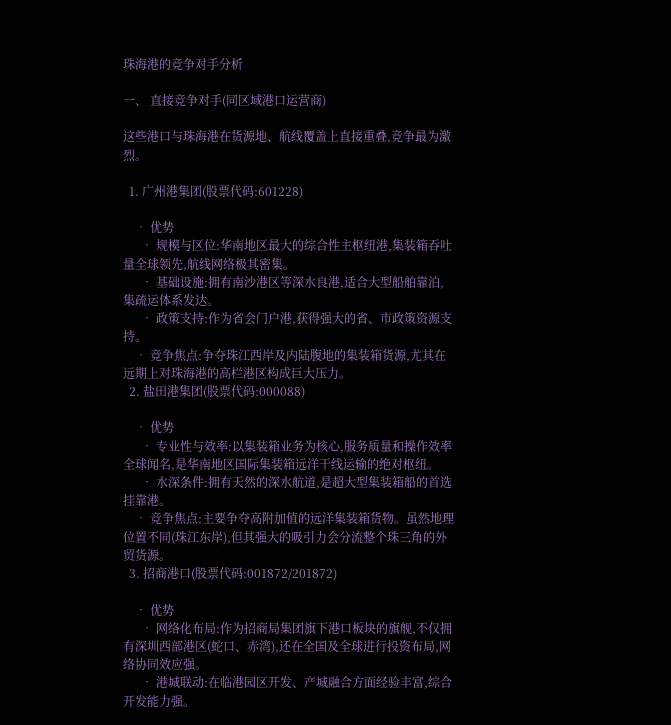珠海港的竞争对手分析

一、 直接竞争对手(同区域港口运营商)

这些港口与珠海港在货源地、航线覆盖上直接重叠,竞争最为激烈。

  1. 广州港集团(股票代码:601228)

    • 优势
      • 规模与区位:华南地区最大的综合性主枢纽港,集装箱吞吐量全球领先,航线网络极其密集。
      • 基础设施:拥有南沙港区等深水良港,适合大型船舶靠泊,集疏运体系发达。
      • 政策支持:作为省会门户港,获得强大的省、市政策资源支持。
    • 竞争焦点:争夺珠江西岸及内陆腹地的集装箱货源,尤其在远期上对珠海港的高栏港区构成巨大压力。
  2. 盐田港集团(股票代码:000088)

    • 优势
      • 专业性与效率:以集装箱业务为核心,服务质量和操作效率全球闻名,是华南地区国际集装箱远洋干线运输的绝对枢纽。
      • 水深条件:拥有天然的深水航道,是超大型集装箱船的首选挂靠港。
    • 竞争焦点:主要争夺高附加值的远洋集装箱货物。虽然地理位置不同(珠江东岸),但其强大的吸引力会分流整个珠三角的外贸货源。
  3. 招商港口(股票代码:001872/201872)

    • 优势
      • 网络化布局:作为招商局集团旗下港口板块的旗舰,不仅拥有深圳西部港区(蛇口、赤湾),还在全国及全球进行投资布局,网络协同效应强。
      • 港城联动:在临港园区开发、产城融合方面经验丰富,综合开发能力强。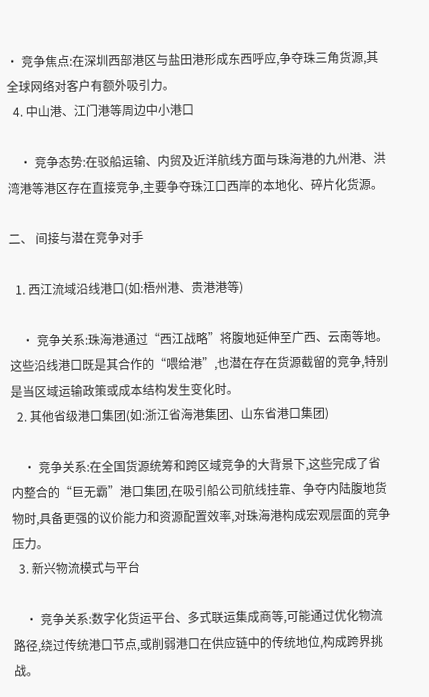• 竞争焦点:在深圳西部港区与盐田港形成东西呼应,争夺珠三角货源,其全球网络对客户有额外吸引力。
  4. 中山港、江门港等周边中小港口

    • 竞争态势:在驳船运输、内贸及近洋航线方面与珠海港的九州港、洪湾港等港区存在直接竞争,主要争夺珠江口西岸的本地化、碎片化货源。

二、 间接与潜在竞争对手

  1. 西江流域沿线港口(如:梧州港、贵港港等)

    • 竞争关系:珠海港通过“西江战略”将腹地延伸至广西、云南等地。这些沿线港口既是其合作的“喂给港”,也潜在存在货源截留的竞争,特别是当区域运输政策或成本结构发生变化时。
  2. 其他省级港口集团(如:浙江省海港集团、山东省港口集团)

    • 竞争关系:在全国货源统筹和跨区域竞争的大背景下,这些完成了省内整合的“巨无霸”港口集团,在吸引船公司航线挂靠、争夺内陆腹地货物时,具备更强的议价能力和资源配置效率,对珠海港构成宏观层面的竞争压力。
  3. 新兴物流模式与平台

    • 竞争关系:数字化货运平台、多式联运集成商等,可能通过优化物流路径,绕过传统港口节点,或削弱港口在供应链中的传统地位,构成跨界挑战。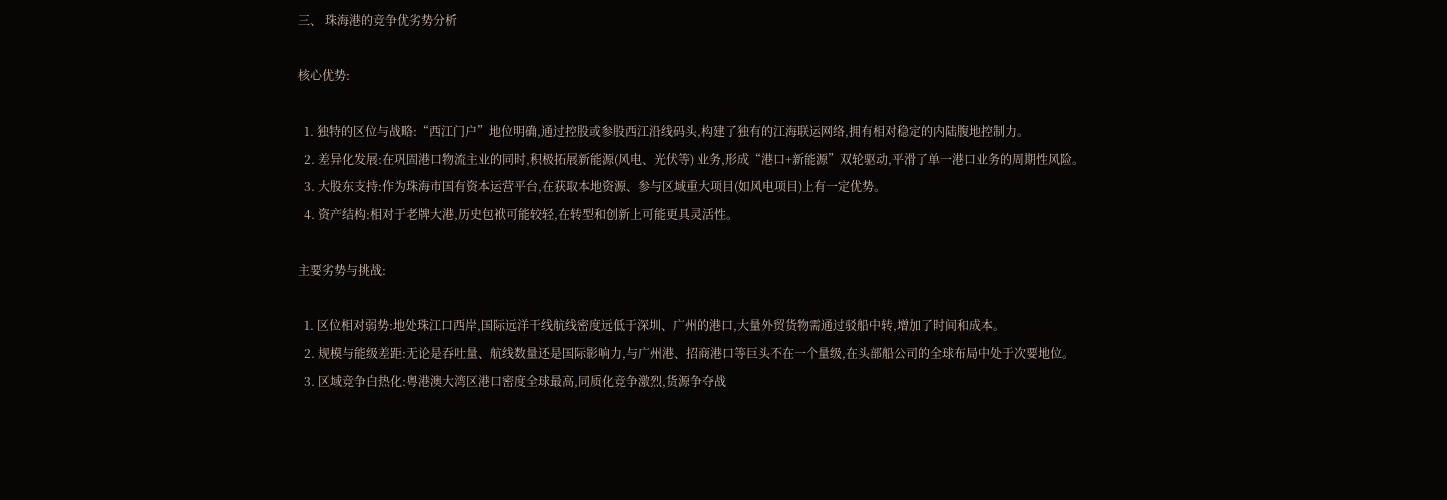三、 珠海港的竞争优劣势分析

核心优势:

  1. 独特的区位与战略:“西江门户”地位明确,通过控股或参股西江沿线码头,构建了独有的江海联运网络,拥有相对稳定的内陆腹地控制力。
  2. 差异化发展:在巩固港口物流主业的同时,积极拓展新能源(风电、光伏等) 业务,形成“港口+新能源”双轮驱动,平滑了单一港口业务的周期性风险。
  3. 大股东支持:作为珠海市国有资本运营平台,在获取本地资源、参与区域重大项目(如风电项目)上有一定优势。
  4. 资产结构:相对于老牌大港,历史包袱可能较轻,在转型和创新上可能更具灵活性。

主要劣势与挑战:

  1. 区位相对弱势:地处珠江口西岸,国际远洋干线航线密度远低于深圳、广州的港口,大量外贸货物需通过驳船中转,增加了时间和成本。
  2. 规模与能级差距:无论是吞吐量、航线数量还是国际影响力,与广州港、招商港口等巨头不在一个量级,在头部船公司的全球布局中处于次要地位。
  3. 区域竞争白热化:粤港澳大湾区港口密度全球最高,同质化竞争激烈,货源争夺战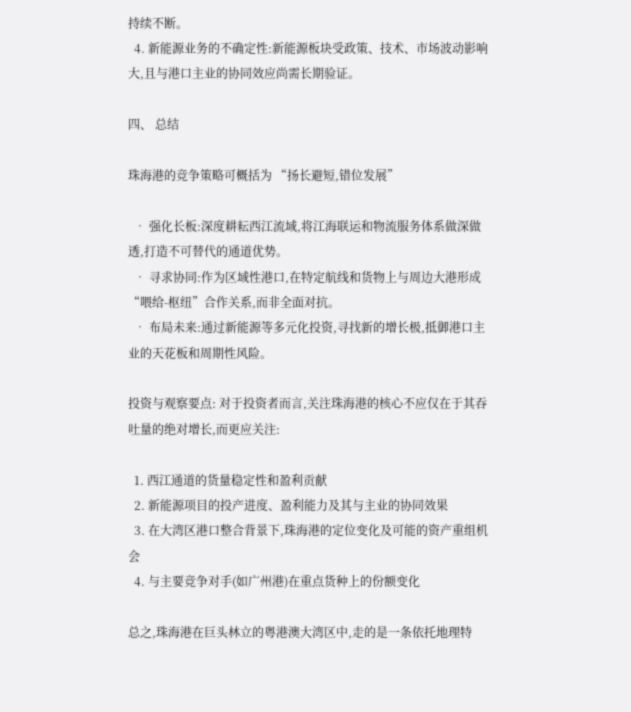持续不断。
  4. 新能源业务的不确定性:新能源板块受政策、技术、市场波动影响大,且与港口主业的协同效应尚需长期验证。

四、 总结

珠海港的竞争策略可概括为 “扬长避短,错位发展”

  • 强化长板:深度耕耘西江流域,将江海联运和物流服务体系做深做透,打造不可替代的通道优势。
  • 寻求协同:作为区域性港口,在特定航线和货物上与周边大港形成“喂给-枢纽”合作关系,而非全面对抗。
  • 布局未来:通过新能源等多元化投资,寻找新的增长极,抵御港口主业的天花板和周期性风险。

投资与观察要点: 对于投资者而言,关注珠海港的核心不应仅在于其吞吐量的绝对增长,而更应关注:

  1. 西江通道的货量稳定性和盈利贡献
  2. 新能源项目的投产进度、盈利能力及其与主业的协同效果
  3. 在大湾区港口整合背景下,珠海港的定位变化及可能的资产重组机会
  4. 与主要竞争对手(如广州港)在重点货种上的份额变化

总之,珠海港在巨头林立的粤港澳大湾区中,走的是一条依托地理特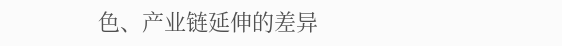色、产业链延伸的差异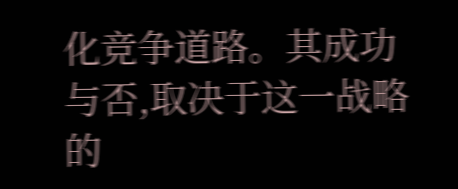化竞争道路。其成功与否,取决于这一战略的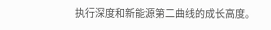执行深度和新能源第二曲线的成长高度。